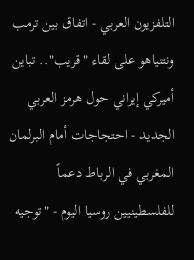التلفزيون العربي - اتفاق بين ترمب ونتنياهو على لقاء "قريب".. تباين أميركي إيراني حول هرمز العربي الجديد - احتجاجات أمام البرلمان المغربي في الرباط دعماً للفلسطينيين روسيا اليوم - "توجيه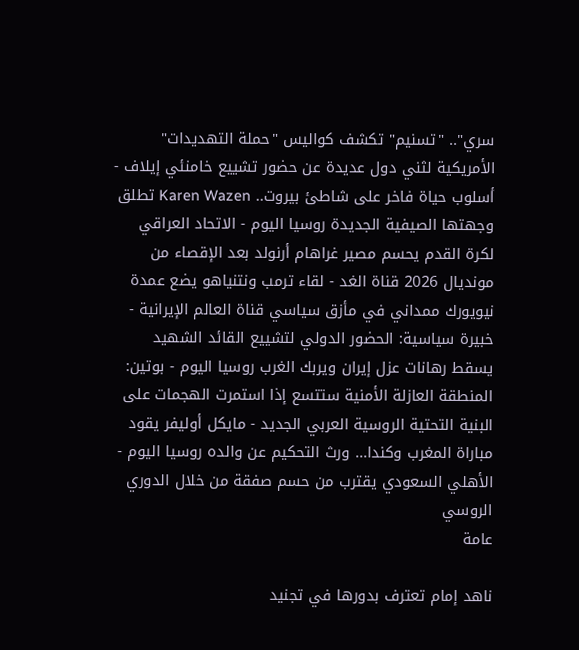سري".. "تسنيم" تكشف كواليس "حملة التهديدات" الأمريكية لثني دول عديدة عن حضور تشييع خامنئي إيلاف - أسلوب حياة فاخر على شاطئ بيروت.. Karen Wazen تطلق وجهتها الصيفية الجديدة روسيا اليوم - الاتحاد العراقي لكرة القدم يحسم مصير غراهام أرنولد بعد الإقصاء من مونديال 2026 قناة الغد - لقاء ترمب ونتنياهو يضع عمدة نيويورك ممداني في مأزق سياسي قناة العالم الإيرانية - خبيرة سياسية: الحضور الدولي لتشييع القائد الشهيد يسقط رهانات عزل إيران ويربك الغرب روسيا اليوم - بوتين: المنطقة العازلة الأمنية ستتسع إذا استمرت الهجمات على البنية التحتية الروسية العربي الجديد - مايكل أوليفر يقود مباراة المغرب وكندا... ورث التحكيم عن والده روسيا اليوم - الأهلي السعودي يقترب من حسم صفقة من خلال الدوري الروسي
عامة

ناهد إمام تعترف بدورها في تجنيد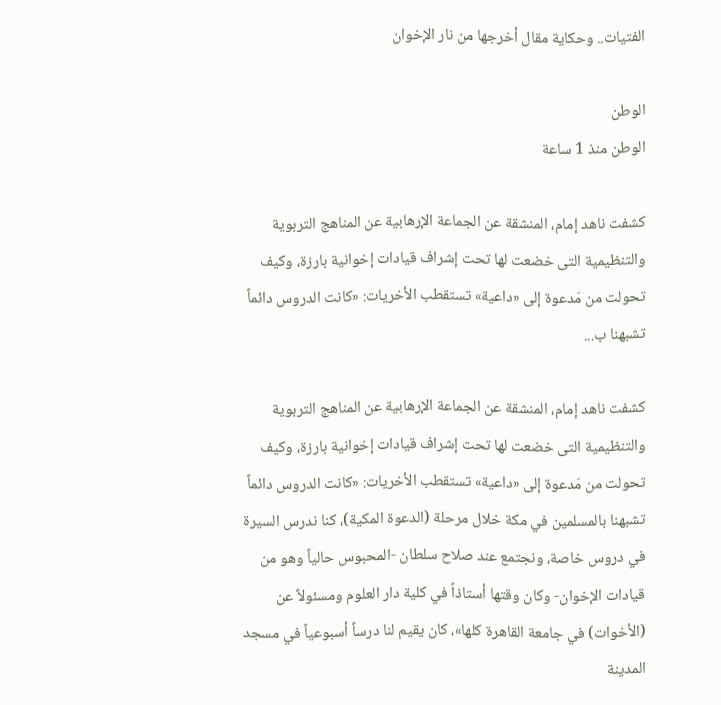الفتيات.. وحكاية مقال أخرجها من نار الإخوان

الوطن
الوطن منذ 1 ساعة

كشفت ناهد إمام، المنشقة عن الجماعة الإرهابية عن المناهج التربوية والتنظيمية التى خضعت لها تحت إشراف قيادات إخوانية بارزة، وكيف تحولت من مَدعوة إلى «داعية» تستقطب الأخريات: «كانت الدروس دائماً تشبهنا ب...

كشفت ناهد إمام، المنشقة عن الجماعة الإرهابية عن المناهج التربوية والتنظيمية التى خضعت لها تحت إشراف قيادات إخوانية بارزة، وكيف تحولت من مَدعوة إلى «داعية» تستقطب الأخريات: «كانت الدروس دائماً تشبهنا بالمسلمين في مكة خلال مرحلة (الدعوة المكية)، كنا ندرس السيرة في دروس خاصة، ونجتمع عند صلاح سلطان -المحبوس حالياً وهو من قيادات الإخوان- وكان وقتها أستاذاً في كلية دار العلوم ومسئولاً عن (الأخوات) في جامعة القاهرة كلها»، كان يقيم لنا درساً أسبوعياً في مسجد المدينة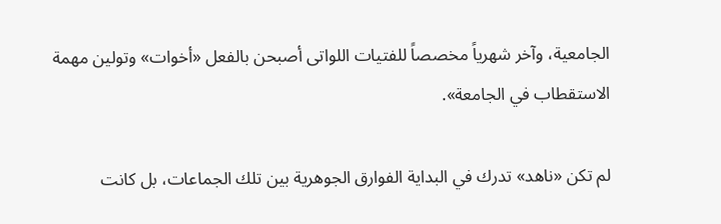الجامعية، وآخر شهرياً مخصصاً للفتيات اللواتى أصبحن بالفعل «أخوات» وتولين مهمة الاستقطاب في الجامعة».

لم تكن «ناهد» تدرك في البداية الفوارق الجوهرية بين تلك الجماعات، بل كانت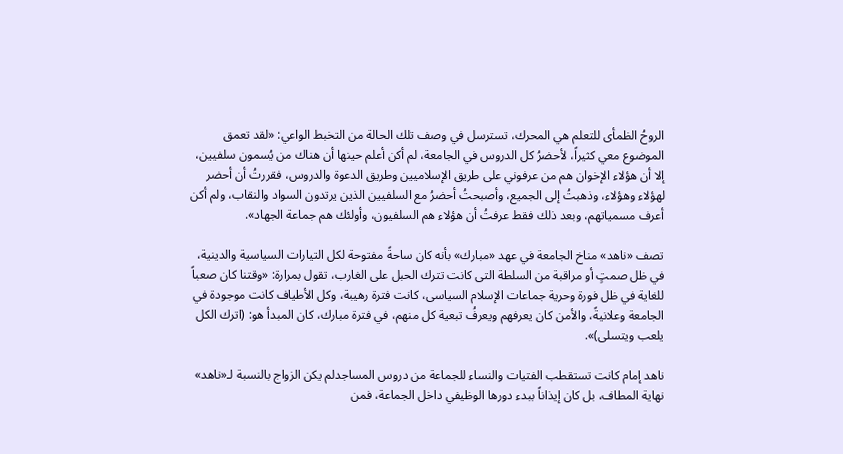الروحُ الظمأى للتعلم هي المحرك، تسترسل في وصف تلك الحالة من التخبط الواعي: «لقد تعمق الموضوع معي كثيراً، لأحضرُ كل الدروس في الجامعة، لم أكن أعلم حينها أن هناك من يُسمون سلفيين، إلا أن هؤلاء الإخوان هم من عرفوني على طريق الإسلاميين وطريق الدعوة والدروس، فقررتُ أن أحضر لهؤلاء وهؤلاء، وذهبتُ إلى الجميع، وأصبحتُ أحضرُ مع السلفيين الذين يرتدون السواد والنقاب، ولم أكن أعرف مسمياتهم، وبعد ذلك فقط عرفتُ أن هؤلاء هم السلفيون، وأولئك هم جماعة الجهاد».

تصف «ناهد» مناخ الجامعة في عهد «مبارك» بأنه كان ساحةً مفتوحة لكل التيارات السياسية والدينية، في ظل صمتٍ أو مراقبة من السلطة التى كانت تترك الحبل على الغارب، تقول بمرارة: «وقتنا كان صعباً للغاية في ظل فورة وحرية جماعات الإسلام السياسى، كانت فترة رهيبة، وكل الأطياف كانت موجودة في الجامعة وعلانيةً، والأمن كان يعرفهم ويعرفُ تبعية كل منهم، في فترة مبارك، كان المبدأ هو: (اترك الكل يلعب ويتسلى)».

ناهد إمام كانت تستقطب الفتيات والنساء للجماعة من دروس المساجدلم يكن الزواج بالنسبة لـ«ناهد» نهاية المطاف، بل كان إيذاناً ببدء دورها الوظيفي داخل الجماعة، فمن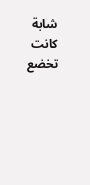شابة كانت تخضع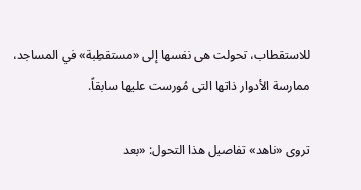للاستقطاب، تحولت هى نفسها إلى «مستقطِبة» في المساجد، ممارسة الأدوار ذاتها التى مُورست عليها سابقاً.

تروى «ناهد» تفاصيل هذا التحول: «بعد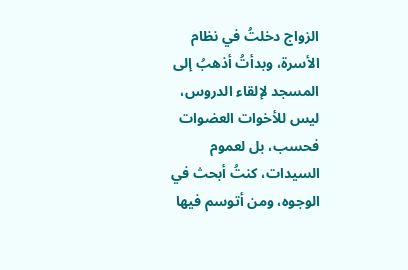الزواج دخلتُ في نظام الأسرة، وبدأتُ أذهبُ إلى المسجد لإلقاء الدروس، ليس للأخوات العضوات فحسب، بل لعموم السيدات، كنتُ أبحث في الوجوه، ومن أتوسم فيها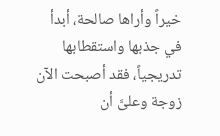خيراً وأراها صالحة، أبدأ في جذبها واستقطابها تدريجياً، فقد أصبحت الآن زوجة وعلىَّ أن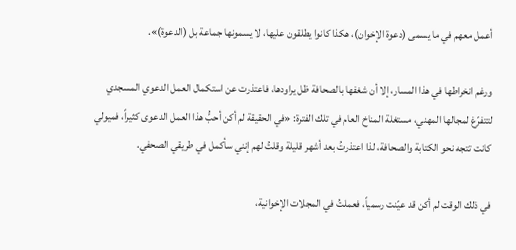أعمل معهم في ما يسمى (دعوة الإخوان)، هكذا كانوا يطلقون عليها، لا يسمونها جماعة بل (الدعوة)».

ورغم انخراطها في هذا المسار، إلا أن شغفها بالصحافة ظل يراودها، فاعتذرت عن استكمال العمل الدعوي المسجدي لتتفرّغ لمجالها المهني، مستغلة المناخ العام في تلك الفترة: «في الحقيقة لم أكن أحبُّ هذا العمل الدعوى كثيراً، فميولي كانت تتجه نحو الكتابة والصحافة، لذا اعتذرتُ بعد أشهر قليلة وقلتُ لهم إنني سأكمل في طريقي الصحفي.

في ذلك الوقت لم أكن قد عيّنت رسمياً، فعملتُ في المجلات الإخوانية،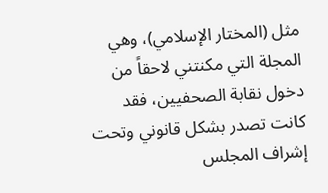مثل (المختار الإسلامي)، وهي المجلة التي مكنتني لاحقاً من دخول نقابة الصحفيين، فقد كانت تصدر بشكل قانوني وتحت إشراف المجلس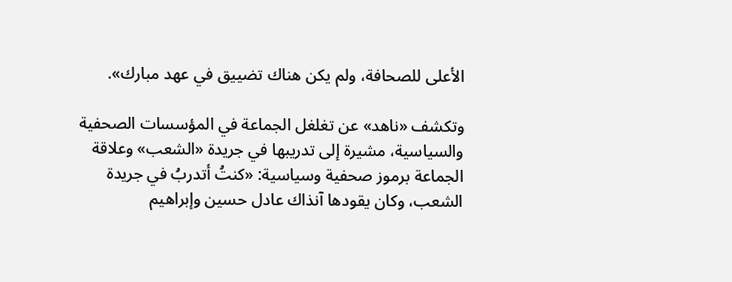الأعلى للصحافة، ولم يكن هناك تضييق في عهد مبارك».

وتكشف «ناهد» عن تغلغل الجماعة في المؤسسات الصحفية والسياسية، مشيرة إلى تدريبها في جريدة «الشعب» وعلاقة الجماعة برموز صحفية وسياسية: «كنتُ أتدربُ في جريدة الشعب، وكان يقودها آنذاك عادل حسين وإبراهيم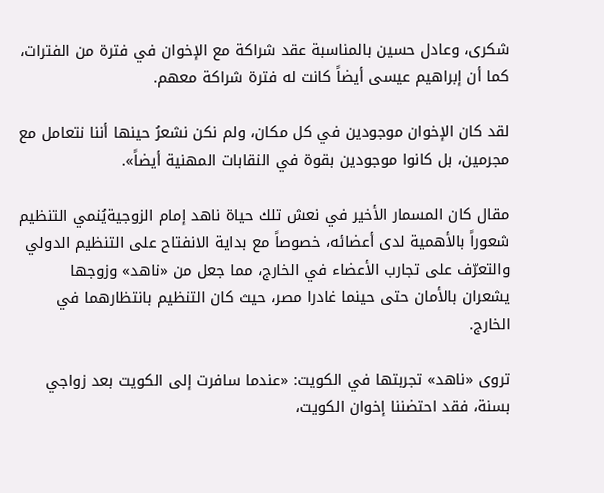شكرى، وعادل حسين بالمناسبة عقد شراكة مع الإخوان في فترة من الفترات، كما أن إبراهيم عيسى أيضاً كانت له فترة شراكة معهم.

لقد كان الإخوان موجودين في كل مكان، ولم نكن نشعرُ حينها أننا نتعامل مع مجرمين، بل كانوا موجودين بقوة في النقابات المهنية أيضاً».

مقال كان المسمار الأخير في نعش تلك حياة ناهد إمام الزوجيةيُنمي التنظيم شعوراً بالأهمية لدى أعضائه، خصوصاً مع بداية الانفتاح على التنظيم الدولي والتعرّف على تجارب الأعضاء في الخارج، مما جعل من «ناهد» وزوجها يشعران بالأمان حتى حينما غادرا مصر، حيث كان التنظيم بانتظارهما في الخارج.

تروى «ناهد» تجربتها في الكويت: «عندما سافرت إلى الكويت بعد زواجي بسنة، فقد احتضننا إخوان الكويت،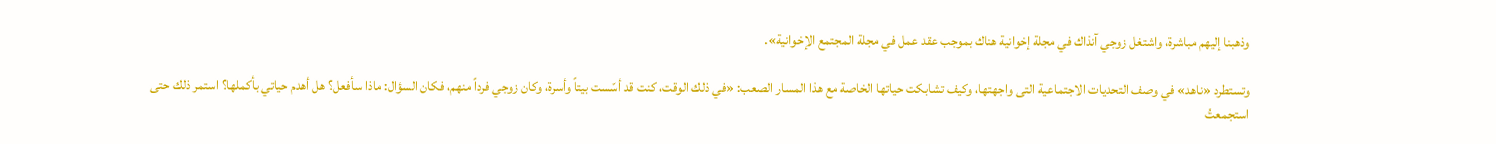وذهبنا إليهم مباشرة، واشتغل زوجي آنذاك في مجلة إخوانية هناك بموجب عقد عمل في مجلة المجتمع الإخوانية».

وتستطرد «ناهد» في وصف التحديات الاجتماعية التى واجهتها، وكيف تشابكت حياتها الخاصة مع هذا المسار الصعب: «في ذلك الوقت، كنت قد أسّست بيتاً وأسرة، وكان زوجي فرداً منهم، فكان السؤال: ماذا سأفعل؟ هل أهدم حياتي بأكملها؟ استمر ذلك حتى استجمعتُ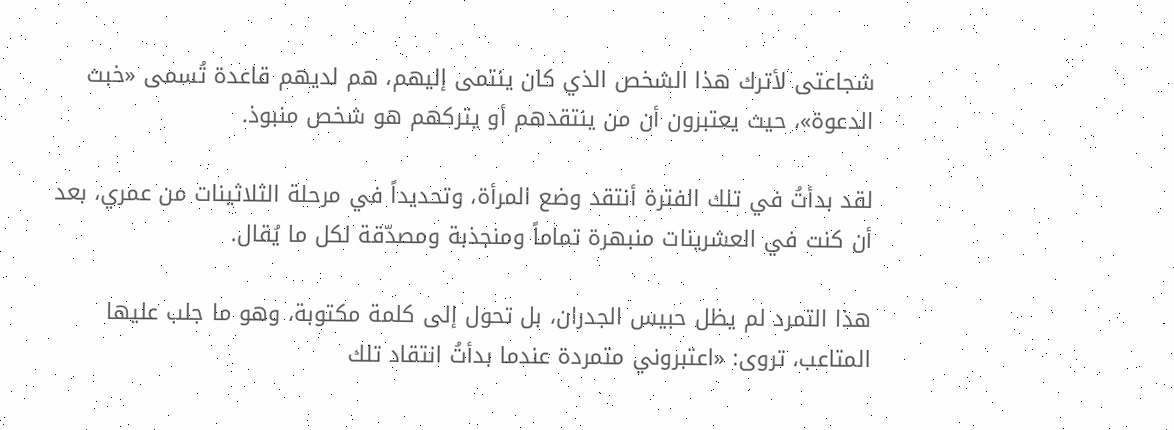شجاعتى لأترك هذا الشخص الذي كان ينتمى إليهم، هم لديهم قاعدة تُسمى «خبث الدعوة»، حيث يعتبرون أن من ينتقدهم أو يتركهم هو شخص منبوذ.

لقد بدأتُ في تلك الفترة أنتقد وضع المرأة، وتحديداً في مرحلة الثلاثينات من عمري، بعد أن كنت في العشرينات منبهرة تماماً ومنجذبة ومصدّقة لكل ما يُقال.

هذا التمرد لم يظل حبيس الجدران، بل تحول إلى كلمة مكتوبة، وهو ما جلب عليها المتاعب، تروى: «اعتبروني متمردة عندما بدأتُ انتقاد تلك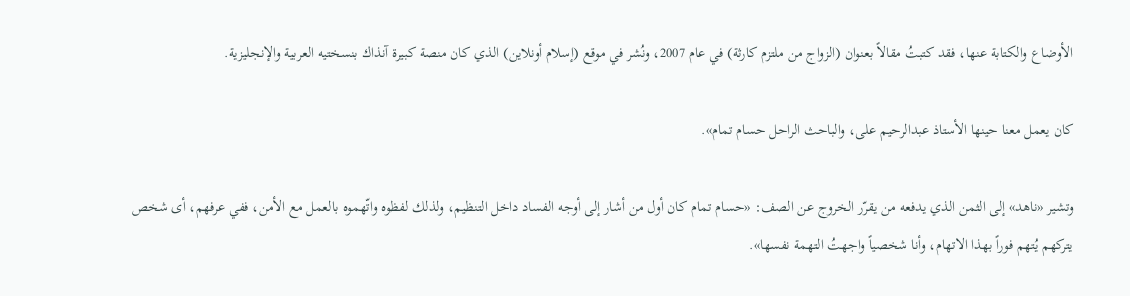الأوضاع والكتابة عنها، فقد كتبتُ مقالاً بعنوان (الزواج من ملتزم كارثة) في عام 2007، ونُشر في موقع (إسلام أونلاين) الذي كان منصة كبيرة آنذاك بنسختيه العربية والإنجليزية.

كان يعمل معنا حينها الأستاذ عبدالرحيم على، والباحث الراحل حسام تمام».

وتشير «ناهد» إلى الثمن الذي يدفعه من يقرّر الخروج عن الصف: «حسام تمام كان أول من أشار إلى أوجه الفساد داخل التنظيم، ولذلك لفظوه واتّهموه بالعمل مع الأمن، ففي عرفهم، أى شخص يتركهم يُتهم فوراً بهذا الاتهام، وأنا شخصياً واجهتُ التهمة نفسها».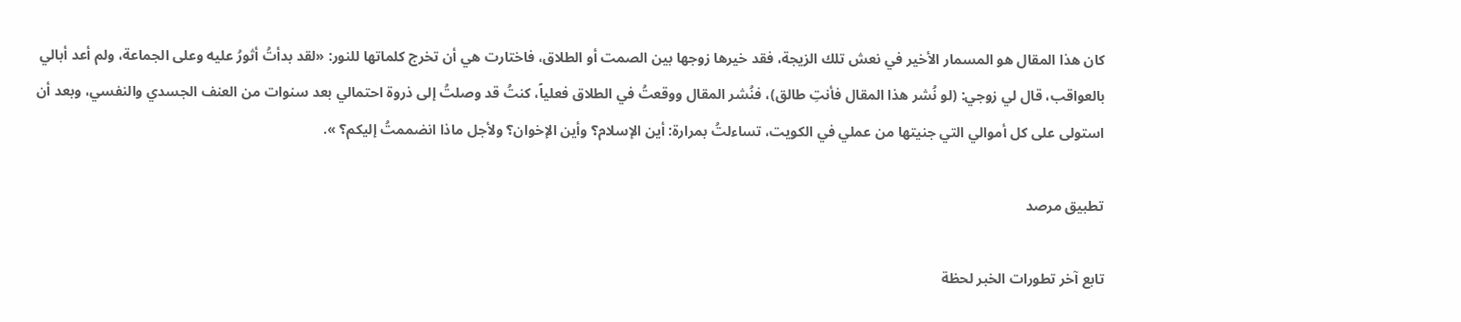كان هذا المقال هو المسمار الأخير في نعش تلك الزيجة، فقد خيرها زوجها بين الصمت أو الطلاق، فاختارت هي أن تخرج كلماتها للنور: «لقد بدأتُ أثورُ عليه وعلى الجماعة، ولم أعد أبالي بالعواقب، قال لي زوجي: (لو نُشر هذا المقال فأنتِ طالق)، فنُشر المقال ووقعتُ في الطلاق فعلياً، كنتُ قد وصلتُ إلى ذروة احتمالي بعد سنوات من العنف الجسدي والنفسي، وبعد أن استولى على كل أموالي التي جنيتها من عملي في الكويت، تساءلتُ بمرارة: أين الإسلام؟ وأين الإخوان؟ ولأجل ماذا انضممتُ إليكم؟ ».

تطبيق مرصد

تابع آخر تطورات الخبر لحظة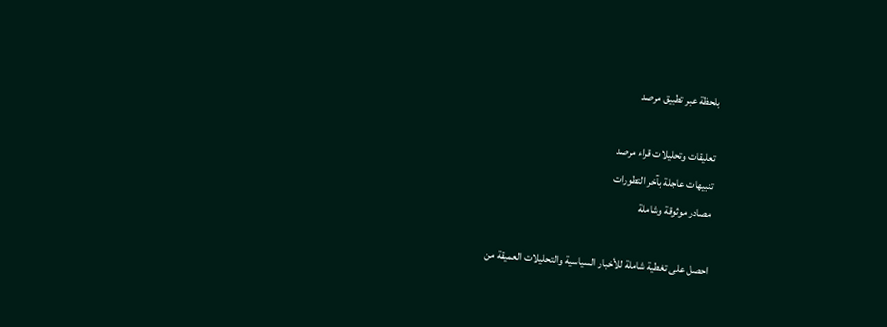بلحظة عبر تطبيق مرصد

تعليقات وتحليلات قراء مرصد
تنبيهات عاجلة بآخر التطورات
مصادر موثوقة وشاملة

احصل على تغطية شاملة للأخبار السياسية والتحليلات العميقة من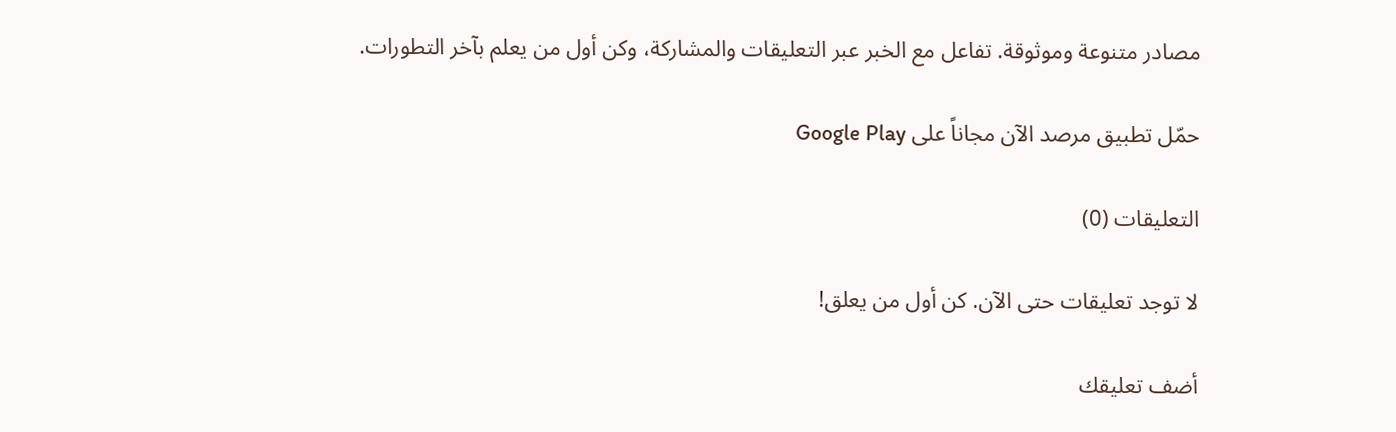مصادر متنوعة وموثوقة. تفاعل مع الخبر عبر التعليقات والمشاركة، وكن أول من يعلم بآخر التطورات.

حمّل تطبيق مرصد الآن مجاناً على Google Play

التعليقات (0)

لا توجد تعليقات حتى الآن. كن أول من يعلق!

أضف تعليقك